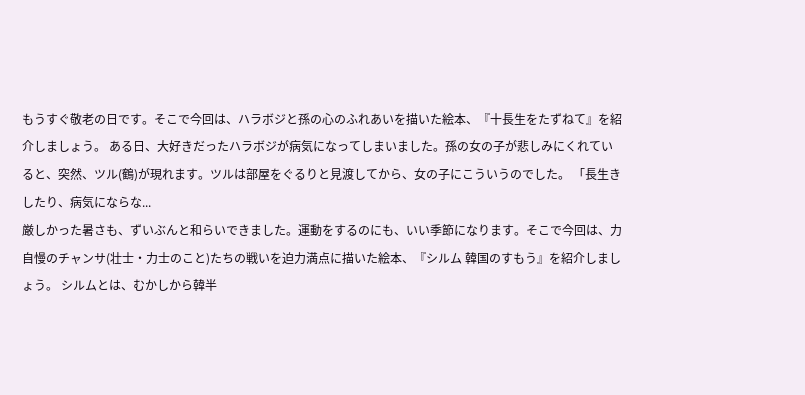もうすぐ敬老の日です。そこで今回は、ハラボジと孫の心のふれあいを描いた絵本、『十長生をたずねて』を紹介しましょう。 ある日、大好きだったハラボジが病気になってしまいました。孫の女の子が悲しみにくれていると、突然、ツル(鶴)が現れます。ツルは部屋をぐるりと見渡してから、女の子にこういうのでした。 「長生きしたり、病気にならな...
厳しかった暑さも、ずいぶんと和らいできました。運動をするのにも、いい季節になります。そこで今回は、力自慢のチャンサ(壮士・力士のこと)たちの戦いを迫力満点に描いた絵本、『シルム 韓国のすもう』を紹介しましょう。 シルムとは、むかしから韓半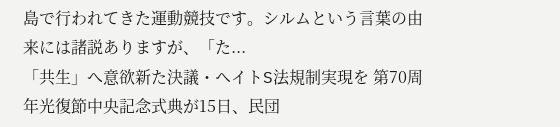島で行われてきた運動競技です。シルムという言葉の由来には諸説ありますが、「た...
「共生」へ意欲新た決議・ヘイトS法規制実現を 第70周年光復節中央記念式典が15日、民団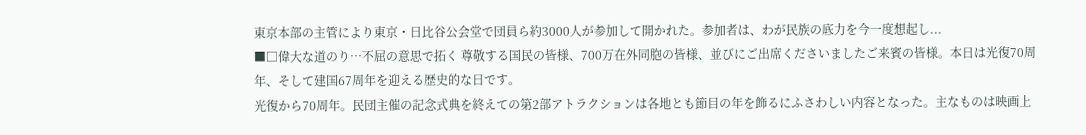東京本部の主管により東京・日比谷公会堂で団員ら約3000人が参加して開かれた。参加者は、わが民族の底力を今一度想起し...
■□偉大な道のり…不屈の意思で拓く 尊敬する国民の皆様、700万在外同胞の皆様、並びにご出席くださいましたご来賓の皆様。本日は光復70周年、そして建国67周年を迎える歴史的な日です。
光復から70周年。民団主催の記念式典を終えての第2部アトラクションは各地とも節目の年を飾るにふさわしい内容となった。主なものは映画上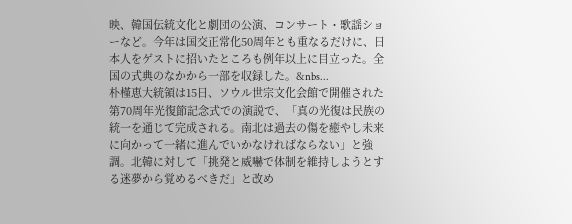映、韓国伝統文化と劇団の公演、コンサート・歌謡ショーなど。今年は国交正常化50周年とも重なるだけに、日本人をゲストに招いたところも例年以上に目立った。全国の式典のなかから一部を収録した。&nbs...
朴槿恵大統領は15日、ソウル世宗文化会館で開催された第70周年光復節記念式での演説で、「真の光復は民族の統一を通じて完成される。南北は過去の傷を癒やし未来に向かって一緒に進んでいかなければならない」と強調。北韓に対して「挑発と威嚇で体制を維持しようとする迷夢から覚めるべきだ」と改め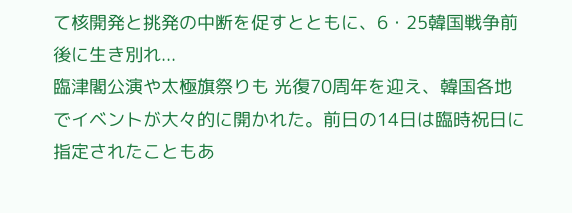て核開発と挑発の中断を促すとともに、6・25韓国戦争前後に生き別れ...
臨津閣公演や太極旗祭りも 光復70周年を迎え、韓国各地でイベントが大々的に開かれた。前日の14日は臨時祝日に指定されたこともあ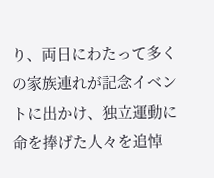り、両日にわたって多くの家族連れが記念イベントに出かけ、独立運動に命を捧げた人々を追悼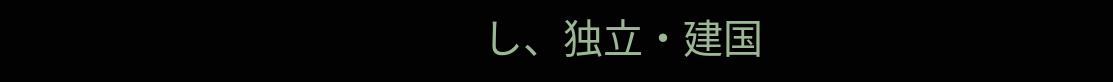し、独立・建国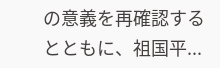の意義を再確認するとともに、祖国平...